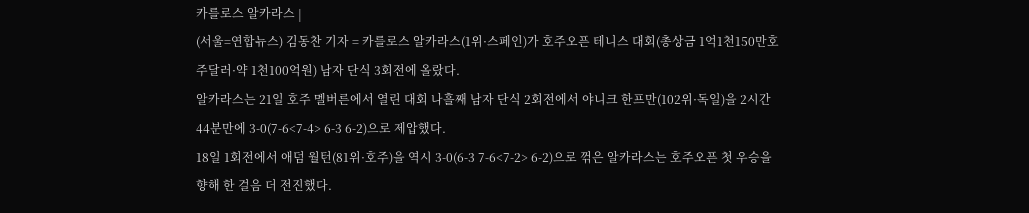카를로스 알카라스 |
(서울=연합뉴스) 김동찬 기자 = 카를로스 알카라스(1위·스페인)가 호주오픈 테니스 대회(총상금 1억1천150만호주달러·약 1천100억원) 남자 단식 3회전에 올랐다.
알카라스는 21일 호주 멜버른에서 열린 대회 나흘째 남자 단식 2회전에서 야니크 한프만(102위·독일)을 2시간 44분만에 3-0(7-6<7-4> 6-3 6-2)으로 제압했다.
18일 1회전에서 애덤 월턴(81위·호주)을 역시 3-0(6-3 7-6<7-2> 6-2)으로 꺾은 알카라스는 호주오픈 첫 우승을 향해 한 걸음 더 전진했다.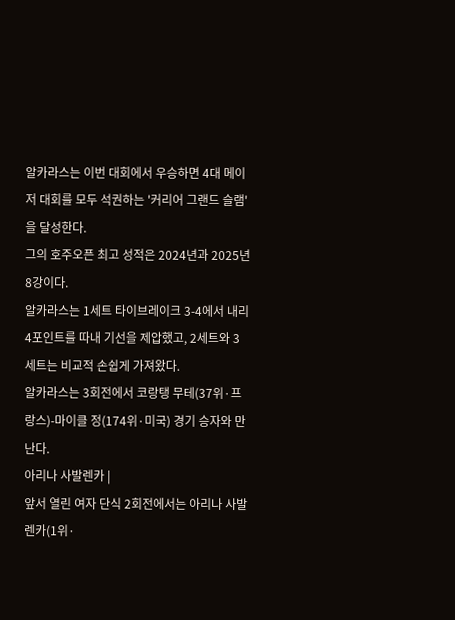알카라스는 이번 대회에서 우승하면 4대 메이저 대회를 모두 석권하는 '커리어 그랜드 슬램'을 달성한다.
그의 호주오픈 최고 성적은 2024년과 2025년 8강이다.
알카라스는 1세트 타이브레이크 3-4에서 내리 4포인트를 따내 기선을 제압했고, 2세트와 3세트는 비교적 손쉽게 가져왔다.
알카라스는 3회전에서 코랑탱 무테(37위·프랑스)-마이클 정(174위·미국) 경기 승자와 만난다.
아리나 사발렌카 |
앞서 열린 여자 단식 2회전에서는 아리나 사발렌카(1위·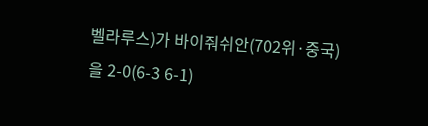벨라루스)가 바이줘쉬안(702위·중국)을 2-0(6-3 6-1)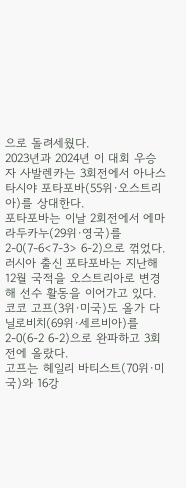으로 돌려세웠다.
2023년과 2024년 이 대회 우승자 사발렌카는 3회전에서 아나스타시야 포타포바(55위·오스트리아)를 상대한다.
포타포바는 이날 2회전에서 에마 라두카누(29위·영국)를 2-0(7-6<7-3> 6-2)으로 꺾었다.
러시아 출신 포타포바는 지난해 12월 국적을 오스트리아로 변경해 선수 활동을 이어가고 있다.
코코 고프(3위·미국)도 올가 다닐로비치(69위·세르비아)를 2-0(6-2 6-2)으로 완파하고 3회전에 올랐다.
고프는 헤일리 바티스트(70위·미국)와 16강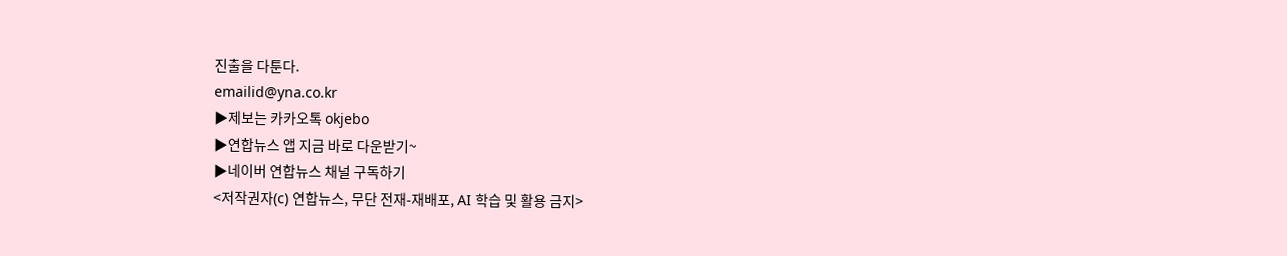진출을 다툰다.
emailid@yna.co.kr
▶제보는 카카오톡 okjebo
▶연합뉴스 앱 지금 바로 다운받기~
▶네이버 연합뉴스 채널 구독하기
<저작권자(c) 연합뉴스, 무단 전재-재배포, AI 학습 및 활용 금지>